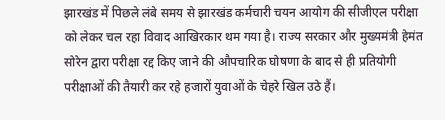झारखंड में पिछले लंबे समय से झारखंड कर्मचारी चयन आयोग की सीजीएल परीक्षा को लेकर चल रहा विवाद आखिरकार थम गया है। राज्य सरकार और मुख्यमंत्री हेमंत सोरेन द्वारा परीक्षा रद्द किए जाने की औपचारिक घोषणा के बाद से ही प्रतियोगी परीक्षाओं की तैयारी कर रहे हजारों युवाओं के चेहरे खिल उठे हैं।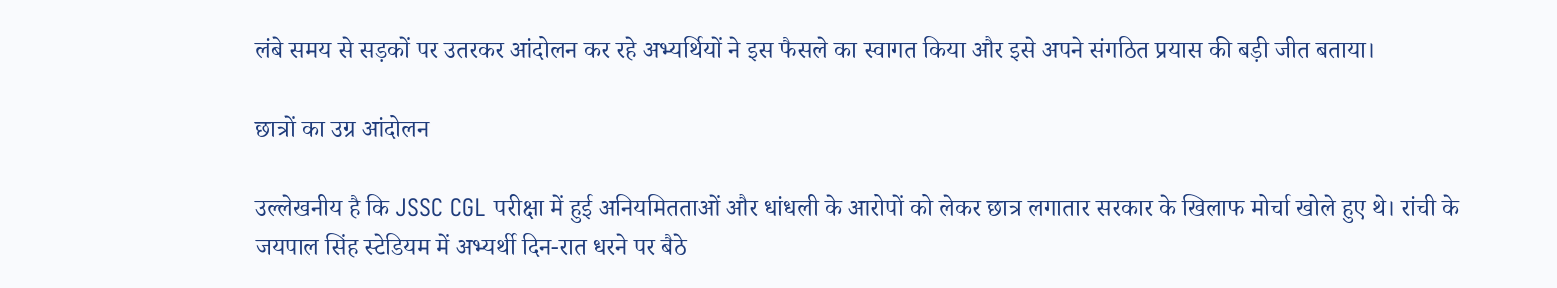लंबे समय से सड़कों पर उतरकर आंदोलन कर रहे अभ्यर्थियों ने इस फैसले का स्वागत किया और इसे अपने संगठित प्रयास की बड़ी जीत बताया।

छात्रों का उग्र आंदोलन

उल्लेखनीय है कि JSSC CGL परीक्षा में हुई अनियमितताओं और धांधली के आरोपों को लेकर छात्र लगातार सरकार के खिलाफ मोर्चा खोले हुए थे। रांची के जयपाल सिंह स्टेडियम में अभ्यर्थी दिन-रात धरने पर बैठे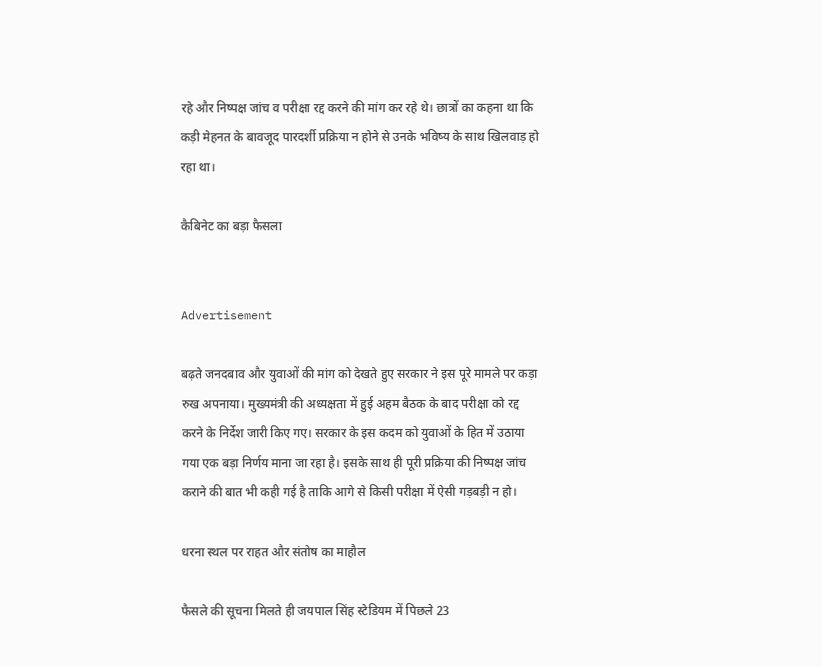रहे और निष्पक्ष जांच व परीक्षा रद्द करने की मांग कर रहे थे। छात्रों का कहना था कि कड़ी मेहनत के बावजूद पारदर्शी प्रक्रिया न होने से उनके भविष्य के साथ खिलवाड़ हो रहा था।

कैबिनेट का बड़ा फैसला


Advertisement

बढ़ते जनदबाव और युवाओं की मांग को देखते हुए सरकार ने इस पूरे मामले पर कड़ा रुख अपनाया। मुख्यमंत्री की अध्यक्षता में हुई अहम बैठक के बाद परीक्षा को रद्द करने के निर्देश जारी किए गए। सरकार के इस कदम को युवाओं के हित में उठाया गया एक बड़ा निर्णय माना जा रहा है। इसके साथ ही पूरी प्रक्रिया की निष्पक्ष जांच कराने की बात भी कही गई है ताकि आगे से किसी परीक्षा में ऐसी गड़बड़ी न हो।

धरना स्थल पर राहत और संतोष का माहौल

फैसले की सूचना मिलते ही जयपाल सिंह स्टेडियम में पिछले 23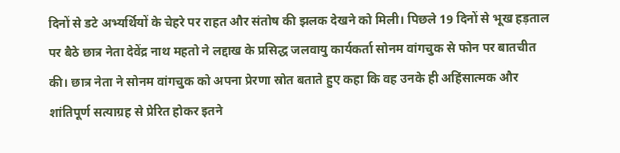दिनों से डटे अभ्यर्थियों के चेहरे पर राहत और संतोष की झलक देखने को मिली। पिछले 19 दिनों से भूख हड़ताल पर बैठे छात्र नेता देवेंद्र नाथ महतो ने लद्दाख के प्रसिद्ध जलवायु कार्यकर्ता सोनम वांगचुक से फोन पर बातचीत की। छात्र नेता ने सोनम वांगचुक को अपना प्रेरणा स्रोत बताते हुए कहा कि वह उनके ही अहिंसात्मक और शांतिपूर्ण सत्याग्रह से प्रेरित होकर इतने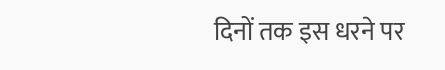दिनों तक इस धरने पर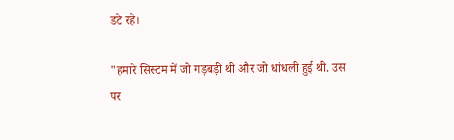डटे रहे।

"हमारे सिस्टम में जो गड़बड़ी थी और जो धांधली हुई थी. उस पर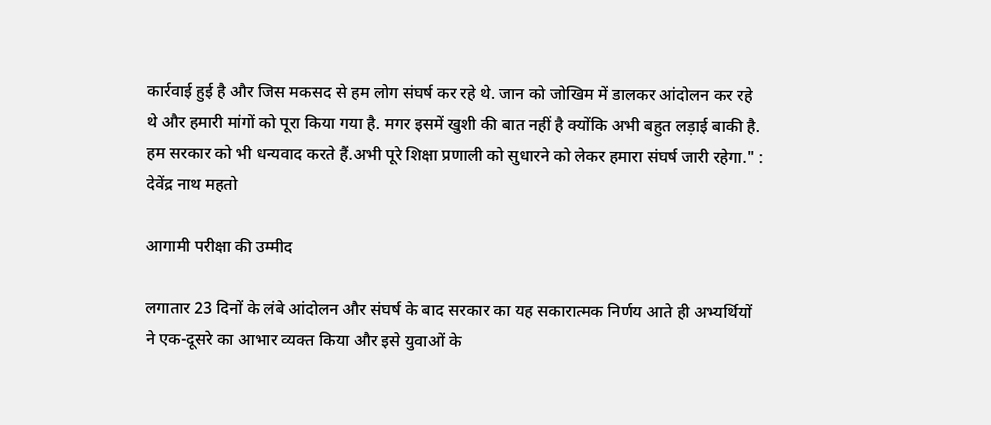कार्रवाई हुई है और जिस मकसद से हम लोग संघर्ष कर रहे थे. जान को जोखिम में डालकर आंदोलन कर रहे थे और हमारी मांगों को पूरा किया गया है. मगर इसमें खुशी की बात नहीं है क्योंकि अभी बहुत लड़ाई बाकी है. हम सरकार को भी धन्यवाद करते हैं.अभी पूरे शिक्षा प्रणाली को सुधारने को लेकर हमारा संघर्ष जारी रहेगा." : देवेंद्र नाथ महतो

आगामी परीक्षा की उम्मीद

लगातार 23 दिनों के लंबे आंदोलन और संघर्ष के बाद सरकार का यह सकारात्मक निर्णय आते ही अभ्यर्थियों ने एक-दूसरे का आभार व्यक्त किया और इसे युवाओं के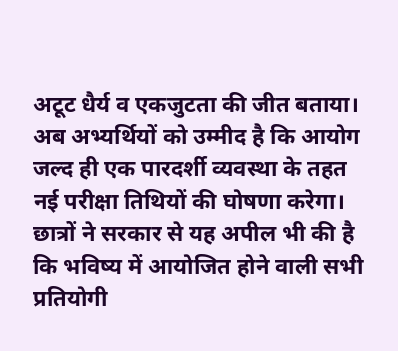अटूट धैर्य व एकजुटता की जीत बताया। अब अभ्यर्थियों को उम्मीद है कि आयोग जल्द ही एक पारदर्शी व्यवस्था के तहत नई परीक्षा तिथियों की घोषणा करेगा। छात्रों ने सरकार से यह अपील भी की है कि भविष्य में आयोजित होने वाली सभी प्रतियोगी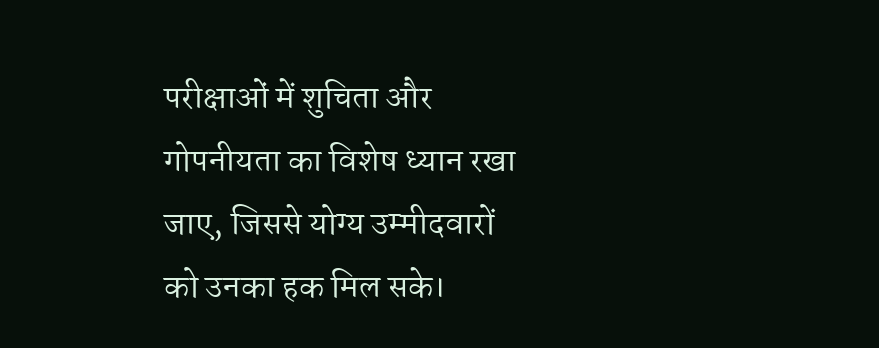परीक्षाओं में शुचिता और गोपनीयता का विशेष ध्यान रखा जाए, जिससे योग्य उम्मीदवारों को उनका हक मिल सके।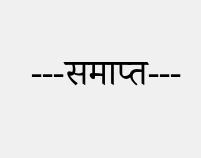---समाप्त---